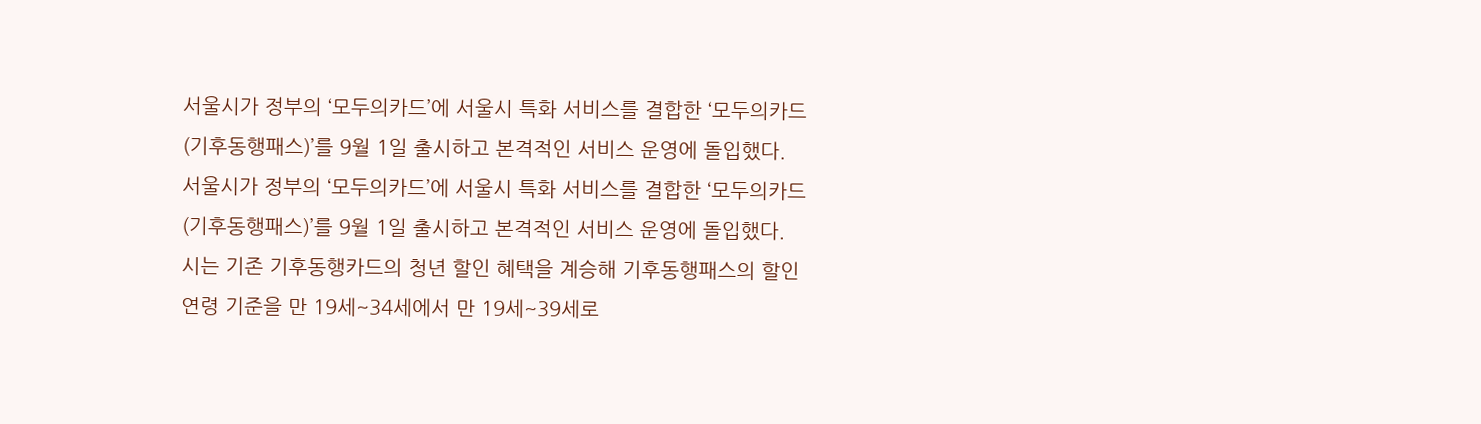서울시가 정부의 ‘모두의카드’에 서울시 특화 서비스를 결합한 ‘모두의카드(기후동행패스)’를 9월 1일 출시하고 본격적인 서비스 운영에 돌입했다.
서울시가 정부의 ‘모두의카드’에 서울시 특화 서비스를 결합한 ‘모두의카드(기후동행패스)’를 9월 1일 출시하고 본격적인 서비스 운영에 돌입했다.
시는 기존 기후동행카드의 청년 할인 혜택을 계승해 기후동행패스의 할인 연령 기준을 만 19세~34세에서 만 19세~39세로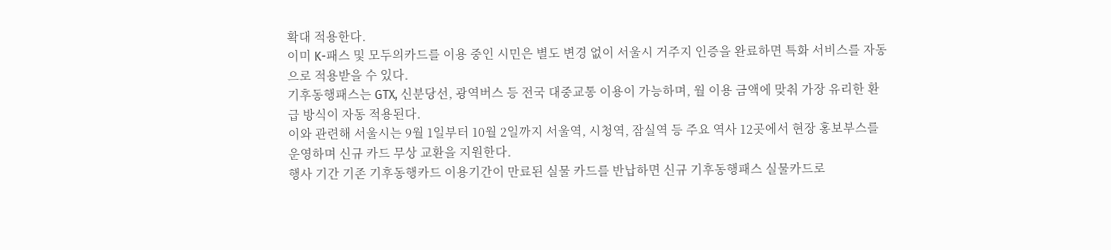확대 적용한다.
이미 K-패스 및 모두의카드를 이용 중인 시민은 별도 변경 없이 서울시 거주지 인증을 완료하면 특화 서비스를 자동으로 적용받을 수 있다.
기후동행패스는 GTX, 신분당선, 광역버스 등 전국 대중교통 이용이 가능하며, 월 이용 금액에 맞춰 가장 유리한 환급 방식이 자동 적용된다.
이와 관련해 서울시는 9월 1일부터 10월 2일까지 서울역, 시청역, 잠실역 등 주요 역사 12곳에서 현장 홍보부스를 운영하며 신규 카드 무상 교환을 지원한다.
행사 기간 기존 기후동행카드 이용기간이 만료된 실물 카드를 반납하면 신규 기후동행패스 실물카드로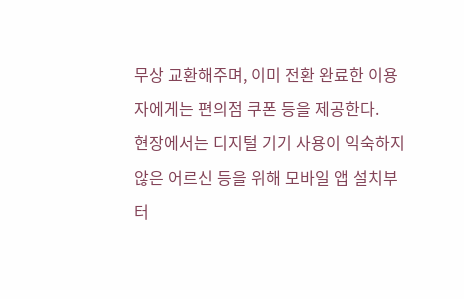무상 교환해주며, 이미 전환 완료한 이용자에게는 편의점 쿠폰 등을 제공한다.
현장에서는 디지털 기기 사용이 익숙하지 않은 어르신 등을 위해 모바일 앱 설치부터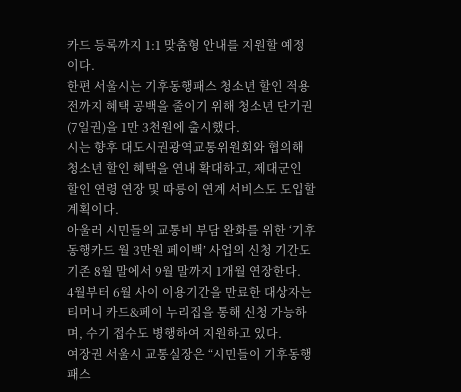카드 등록까지 1:1 맞춤형 안내를 지원할 예정이다.
한편 서울시는 기후동행패스 청소년 할인 적용 전까지 혜택 공백을 줄이기 위해 청소년 단기권(7일권)을 1만 3천원에 출시했다.
시는 향후 대도시권광역교통위원회와 협의해 청소년 할인 혜택을 연내 확대하고, 제대군인 할인 연령 연장 및 따릉이 연계 서비스도 도입할 계획이다.
아울러 시민들의 교통비 부담 완화를 위한 ‘기후동행카드 월 3만원 페이백’ 사업의 신청 기간도 기존 8월 말에서 9월 말까지 1개월 연장한다.
4월부터 6월 사이 이용기간을 만료한 대상자는 티머니 카드&페이 누리집을 통해 신청 가능하며, 수기 접수도 병행하여 지원하고 있다.
여장권 서울시 교통실장은 “시민들이 기후동행패스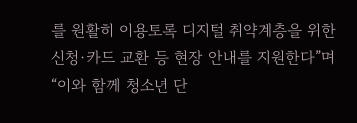를 원활히 이용토록 디지털 취약계층을 위한 신청·카드 교환 등 현장 안내를 지원한다”며 “이와 함께 청소년 단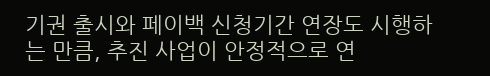기권 출시와 페이백 신청기간 연장도 시행하는 만큼, 추진 사업이 안정적으로 연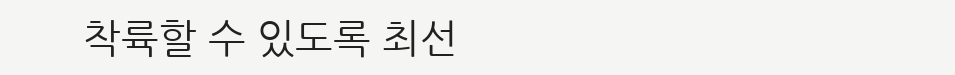착륙할 수 있도록 최선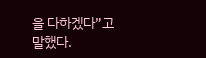을 다하겠다”고 말했다.